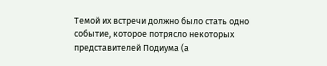Темой их встречи должно было стать одно событие, которое потрясло некоторых представителей Подиума (а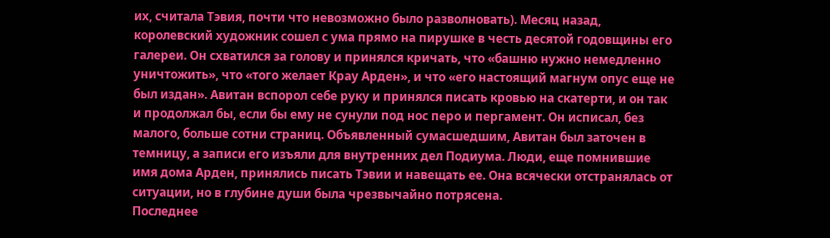их, считала Тэвия, почти что невозможно было разволновать). Месяц назад, королевский художник сошел с ума прямо на пирушке в честь десятой годовщины его галереи. Он схватился за голову и принялся кричать, что «башню нужно немедленно уничтожить», что «того желает Крау Арден», и что «его настоящий магнум опус еще не был издан». Авитан вспорол себе руку и принялся писать кровью на скатерти, и он так и продолжал бы, если бы ему не сунули под нос перо и пергамент. Он исписал, без малого, больше сотни страниц. Объявленный сумасшедшим, Авитан был заточен в темницу, а записи его изъяли для внутренних дел Подиума. Люди, еще помнившие имя дома Арден, принялись писать Тэвии и навещать ее. Она всячески отстранялась от ситуации, но в глубине души была чрезвычайно потрясена.
Последнее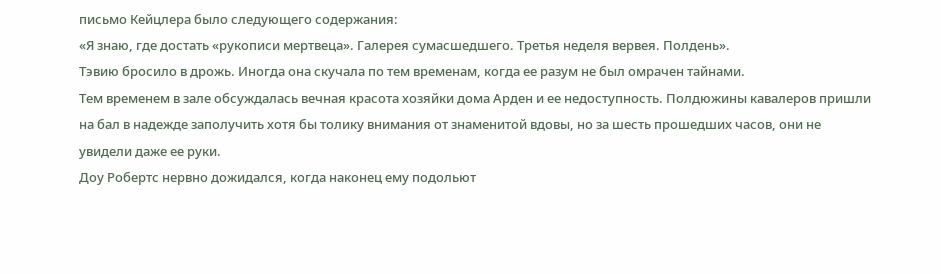письмо Кейцлера было следующего содержания:
«Я знаю, где достать «рукописи мертвеца». Галерея сумасшедшего. Третья неделя вервея. Полдень».
Тэвию бросило в дрожь. Иногда она скучала по тем временам, когда ее разум не был омрачен тайнами.
Тем временем в зале обсуждалась вечная красота хозяйки дома Арден и ее недоступность. Полдюжины кавалеров пришли на бал в надежде заполучить хотя бы толику внимания от знаменитой вдовы, но за шесть прошедших часов, они не увидели даже ее руки.
Доу Робертс нервно дожидался, когда наконец ему подольют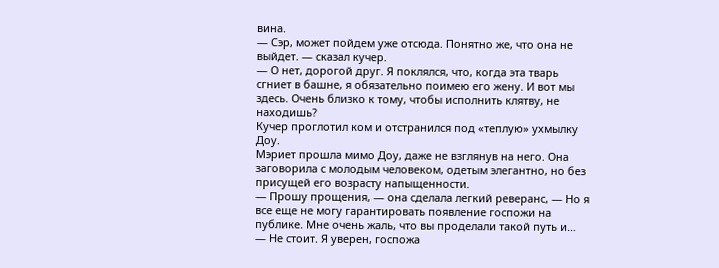вина.
— Сэр, может пойдем уже отсюда. Понятно же, что она не выйдет. — сказал кучер.
— О нет, дорогой друг. Я поклялся, что, когда эта тварь сгниет в башне, я обязательно поимею его жену. И вот мы здесь. Очень близко к тому, чтобы исполнить клятву, не находишь?
Кучер проглотил ком и отстранился под «теплую» ухмылку Доу.
Мэриет прошла мимо Доу, даже не взглянув на него. Она заговорила с молодым человеком, одетым элегантно, но без присущей его возрасту напыщенности.
— Прошу прощения, — она сделала легкий реверанс, — Но я все еще не могу гарантировать появление госпожи на публике. Мне очень жаль, что вы проделали такой путь и…
— Не стоит. Я уверен, госпожа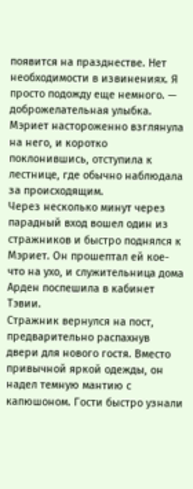появится на празднестве. Нет необходимости в извинениях. Я просто подожду еще немного. — доброжелательная улыбка.
Мэриет настороженно взглянула на него, и коротко поклонившись, отступила к лестнице, где обычно наблюдала за происходящим.
Через несколько минут через парадный вход вошел один из стражников и быстро поднялся к Мэриет. Он прошептал ей кое-что на ухо, и служительница дома Арден поспешила в кабинет Тэвии.
Стражник вернулся на пост, предварительно распахнув двери для нового гостя. Вместо привычной яркой одежды, он надел темную мантию с капюшоном. Гости быстро узнали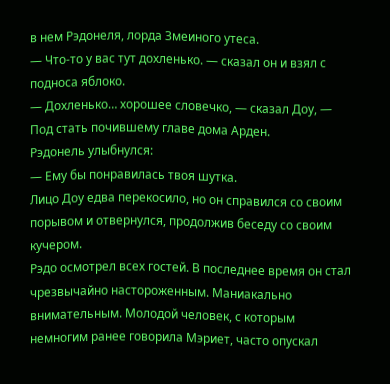в нем Рэдонеля, лорда Змеиного утеса.
— Что-то у вас тут дохленько. — сказал он и взял с подноса яблоко.
— Дохленько… хорошее словечко, — сказал Доу, — Под стать почившему главе дома Арден.
Рэдонель улыбнулся:
— Ему бы понравилась твоя шутка.
Лицо Доу едва перекосило, но он справился со своим порывом и отвернулся, продолжив беседу со своим кучером.
Рэдо осмотрел всех гостей. В последнее время он стал чрезвычайно настороженным. Маниакально внимательным. Молодой человек, с которым немногим ранее говорила Мэриет, часто опускал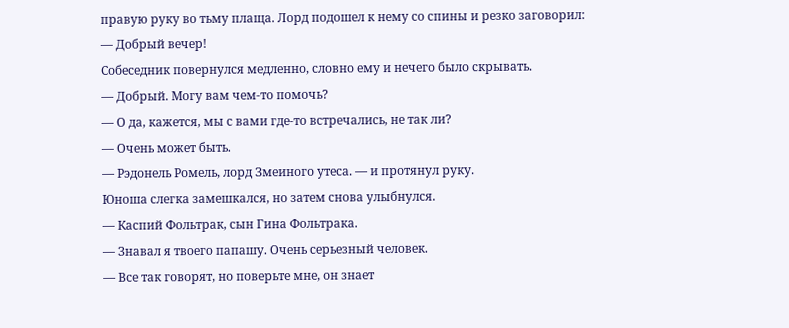правую руку во тьму плаща. Лорд подошел к нему со спины и резко заговорил:
— Добрый вечер!
Собеседник повернулся медленно, словно ему и нечего было скрывать.
— Добрый. Могу вам чем-то помочь?
— О да, кажется, мы с вами где-то встречались, не так ли?
— Очень может быть.
— Рэдонель Ромель, лорд Змеиного утеса. — и протянул руку.
Юноша слегка замешкался, но затем снова улыбнулся.
— Каспий Фольтрак, сын Гина Фольтрака.
— Знавал я твоего папашу. Очень серьезный человек.
— Все так говорят, но поверьте мне, он знает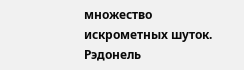множество искрометных шуток.
Рэдонель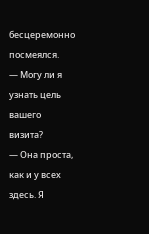бесцеремонно посмеялся.
— Могу ли я узнать цель вашего визита?
— Она проста, как и у всех здесь. Я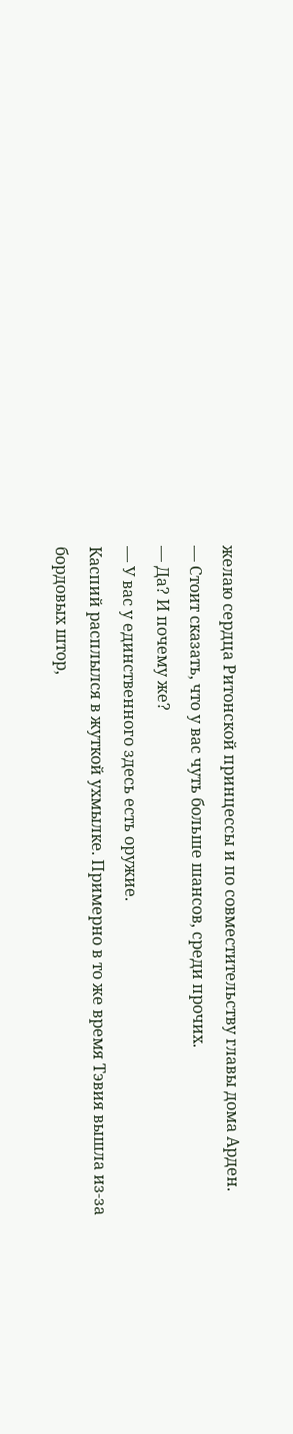желаю сердца Ритонской принцессы и по совместительству главы дома Арден.
— Стоит сказать, что у вас чуть больше шансов, среди прочих.
— Да? И почему же?
— У вас у единственного здесь есть оружие.
Каспий расплылся в жуткой ухмылке. Примерно в то же время Тэвия вышла из-за бордовых штор,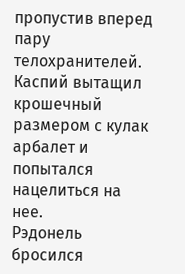пропустив вперед пару телохранителей. Каспий вытащил крошечный размером с кулак арбалет и попытался нацелиться на нее.
Рэдонель бросился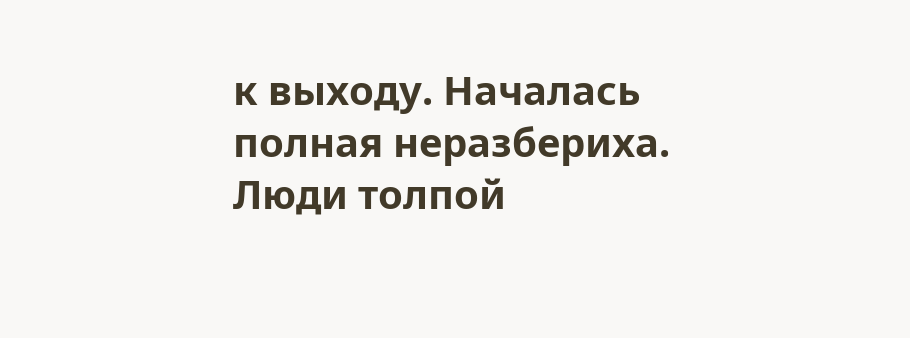к выходу. Началась полная неразбериха. Люди толпой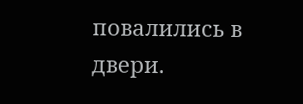повалились в двери.